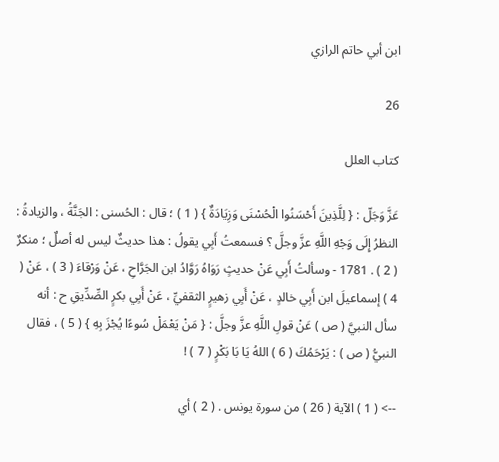ابن أبي حاتم الرازي

26

كتاب العلل

عَزَّ وَجَلّ : { لِلَّذِينَ أَحْسَنُوا الْحُسْنَى وَزِيَادَةٌ } ( 1 ) ؛ قال : الحُسنى : الجَنَّةُ ، والزيادةُ : النظرُ إِلَى وَجْهِ اللَّهِ عزَّ وجلَّ ؟ فسمعتُ أَبِي يقولُ : هذا حديثٌ ليس له أصلٌ ؛ منكرٌ ( 2 ) . 1781 - وسألتُ أَبِي عَنْ حديثٍ رَوَاهُ رَوَّادُ ابن الجَرَّاحِ ، عَنْ وَرْقاءَ ( 3 ) ، عَنْ ( 4 ) إسماعيلَ ابن أَبِي خالدٍ ، عَنْ أَبِي زهيرٍ الثقفيِّ ، عَنْ أَبِي بكرٍ الصِّدِّيقِ ح : أنه سأل النبيَّ ( ص ) عَنْ قولِ اللَّهِ عزَّ وجلَّ : { مَنْ يَعْمَلْ سُوءًا يُجْزَ بِهِ } ( 5 ) ، فقال النبيُّ ( ص ) : يَرْحَمُكَ ( 6 ) اللهُ يَا بَا بَكْرٍ ( 7 ) !

--> ( 1 ) الآية ( 26 ) من سورة يونس . ( 2 ) أي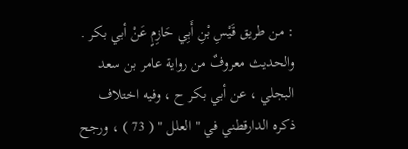: من طريق قَيْسِ بْنِ أَبِي حَازِمٍ عَنْ أبي بكر . والحديث معروفٌ من رواية عامر بن سعد البجلي ، عن أبي بكر ح ، وفيه اختلاف ذكره الدارقطني في " العلل " ( 73 ) ، ورجح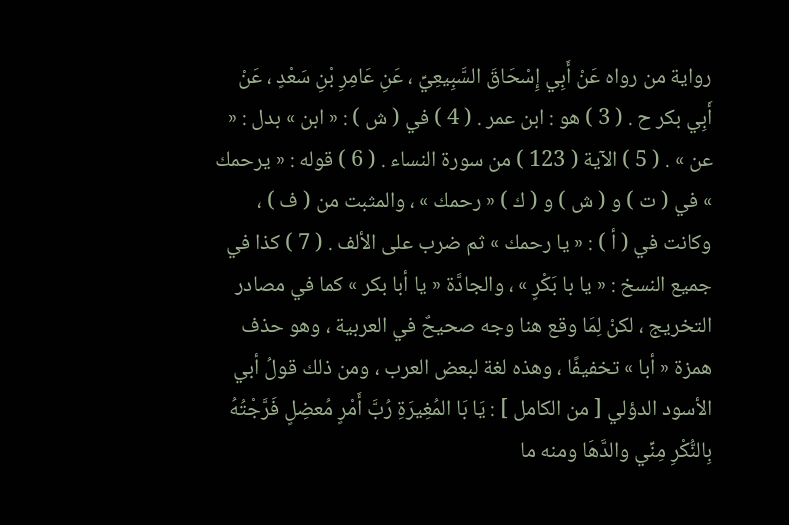رواية من رواه عَنْ أَبِي إِسْحَاقَ السَّبِيعِيِّ ، عَنِ عَامِرِ بْنِ سَعْدٍ ، عَنْ أَبِي بكر ح . ( 3 ) هو : ابن عمر . ( 4 ) في ( ش ) : « ابن » بدل : « عن » . ( 5 ) الآية ( 123 ) من سورة النساء . ( 6 ) قوله : « يرحمك » في ( ت ) و ( ش ) و ( ك ) « رحمك » ، والمثبت من ( ف ) ، وكانت في ( أ ) : « يا رحمك » ثم ضرب على الألف . ( 7 ) كذا في جميع النسخ : « يا با بَكْرٍ » ، والجادَّة « يا أبا بكر » كما في مصادر التخريج ، لكنْ لِمَا وقع هنا وجه صحيحٌ في العربية ، وهو حذف همزة « أبا » تخفيفًا ، وهذه لغة لبعض العرب ، ومن ذلك قولُ أبي الأسود الدؤلي [ من الكامل ] : يَا بَا المُغِيرَةِ رُبَّ أَمْرٍ مُعضِلٍ فَرَّجْتُهُ بِالنُّكْرِ مِنِّي والدَّهَا ومنه ما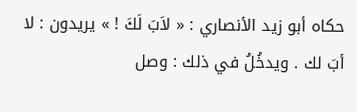حكاه أبو زيد الأنصاري : « لاَبَ لَكَ ! » يريدون : لا أبَ لك . ويدخُلُ في ذلك : وصل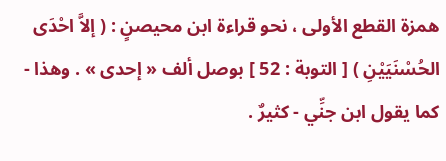همزة القطع الأولى ، نحو قراءة ابن محيصنٍ : ( إلاَّ احْدَى الحُسْنَيَيْنِ ) [ التوبة : 52 ] بوصل ألف « إحدى » . وهذا - كما يقول ابن جنِّي - كثيرٌ .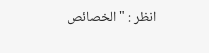انظر : " الخصائص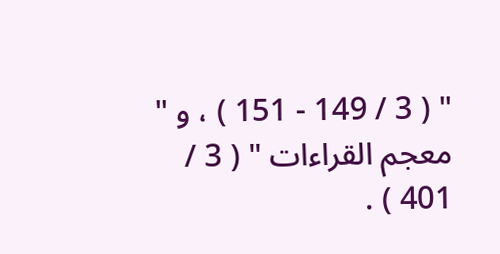" ( 3 / 149 - 151 ) ، و " معجم القراءات " ( 3 / 401 ) .